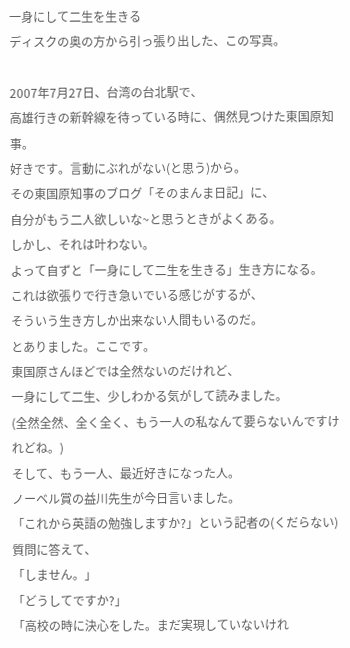一身にして二生を生きる
ディスクの奥の方から引っ張り出した、この写真。

2007年7月27日、台湾の台北駅で、
高雄行きの新幹線を待っている時に、偶然見つけた東国原知事。
好きです。言動にぶれがない(と思う)から。
その東国原知事のブログ「そのまんま日記」に、
自分がもう二人欲しいな~と思うときがよくある。
しかし、それは叶わない。
よって自ずと「一身にして二生を生きる」生き方になる。
これは欲張りで行き急いでいる感じがするが、
そういう生き方しか出来ない人間もいるのだ。
とありました。ここです。
東国原さんほどでは全然ないのだけれど、
一身にして二生、少しわかる気がして読みました。
(全然全然、全く全く、もう一人の私なんて要らないんですけれどね。)
そして、もう一人、最近好きになった人。
ノーベル賞の益川先生が今日言いました。
「これから英語の勉強しますか?」という記者の(くだらない)質問に答えて、
「しません。」
「どうしてですか?」
「高校の時に決心をした。まだ実現していないけれ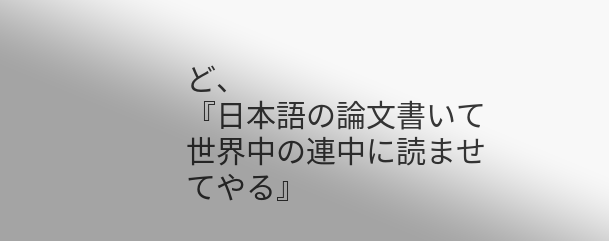ど、
『日本語の論文書いて世界中の連中に読ませてやる』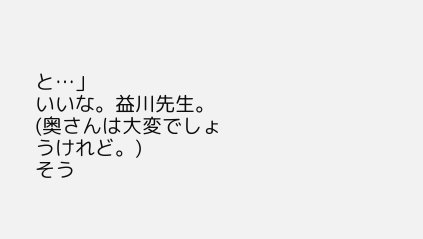と…」
いいな。益川先生。(奥さんは大変でしょうけれど。)
そう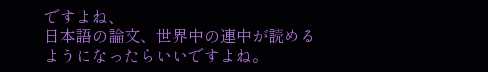ですよね、
日本語の論文、世界中の連中が読めるようになったらいいですよね。